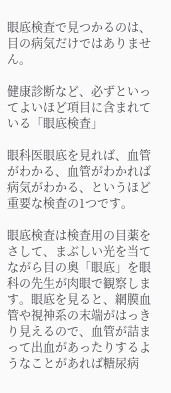眼底検査で見つかるのは、目の病気だけではありません。

健康診断など、必ずといってよいほど項目に含まれている「眼底検査」

眼科医眼底を見れば、血管がわかる、血管がわかれば病気がわかる、というほど重要な検査の1つです。

眼底検査は検査用の目薬をさして、まぶしい光を当てながら目の奥「眼底」を眼科の先生が肉眼で観察します。眼底を見ると、網膜血管や視神系の末端がはっきり見えるので、血管が詰まって出血があったりするようなことがあれば糖尿病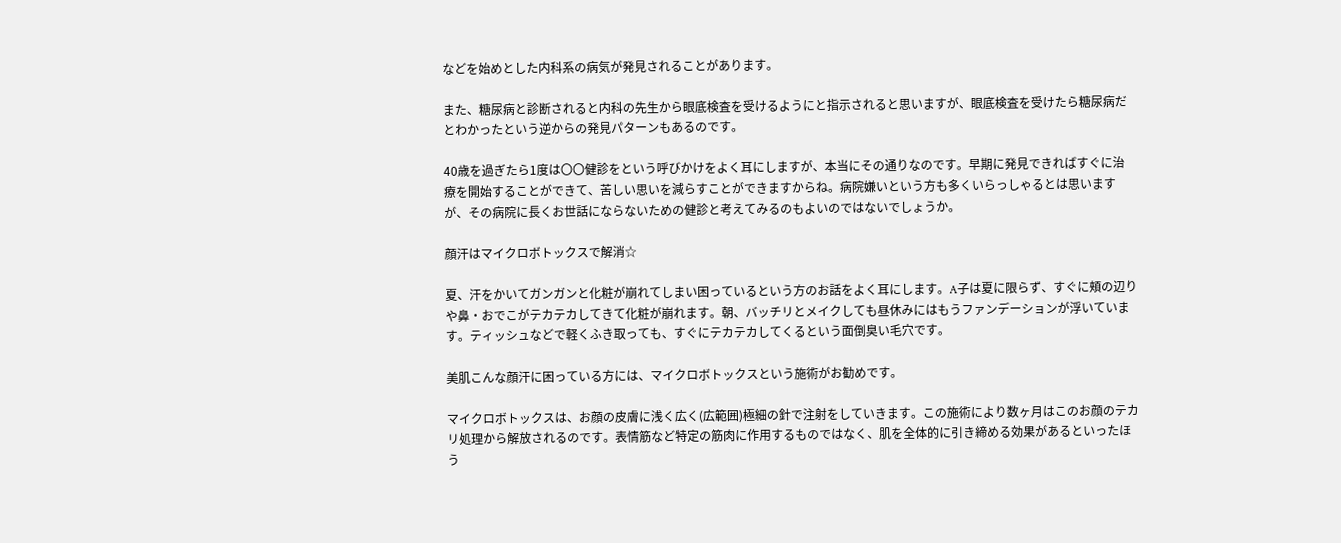などを始めとした内科系の病気が発見されることがあります。

また、糖尿病と診断されると内科の先生から眼底検査を受けるようにと指示されると思いますが、眼底検査を受けたら糖尿病だとわかったという逆からの発見パターンもあるのです。

40歳を過ぎたら1度は〇〇健診をという呼びかけをよく耳にしますが、本当にその通りなのです。早期に発見できればすぐに治療を開始することができて、苦しい思いを減らすことができますからね。病院嫌いという方も多くいらっしゃるとは思いますが、その病院に長くお世話にならないための健診と考えてみるのもよいのではないでしょうか。

顔汗はマイクロボトックスで解消☆

夏、汗をかいてガンガンと化粧が崩れてしまい困っているという方のお話をよく耳にします。A子は夏に限らず、すぐに頬の辺りや鼻・おでこがテカテカしてきて化粧が崩れます。朝、バッチリとメイクしても昼休みにはもうファンデーションが浮いています。ティッシュなどで軽くふき取っても、すぐにテカテカしてくるという面倒臭い毛穴です。

美肌こんな顔汗に困っている方には、マイクロボトックスという施術がお勧めです。

マイクロボトックスは、お顔の皮膚に浅く広く(広範囲)極細の針で注射をしていきます。この施術により数ヶ月はこのお顔のテカリ処理から解放されるのです。表情筋など特定の筋肉に作用するものではなく、肌を全体的に引き締める効果があるといったほう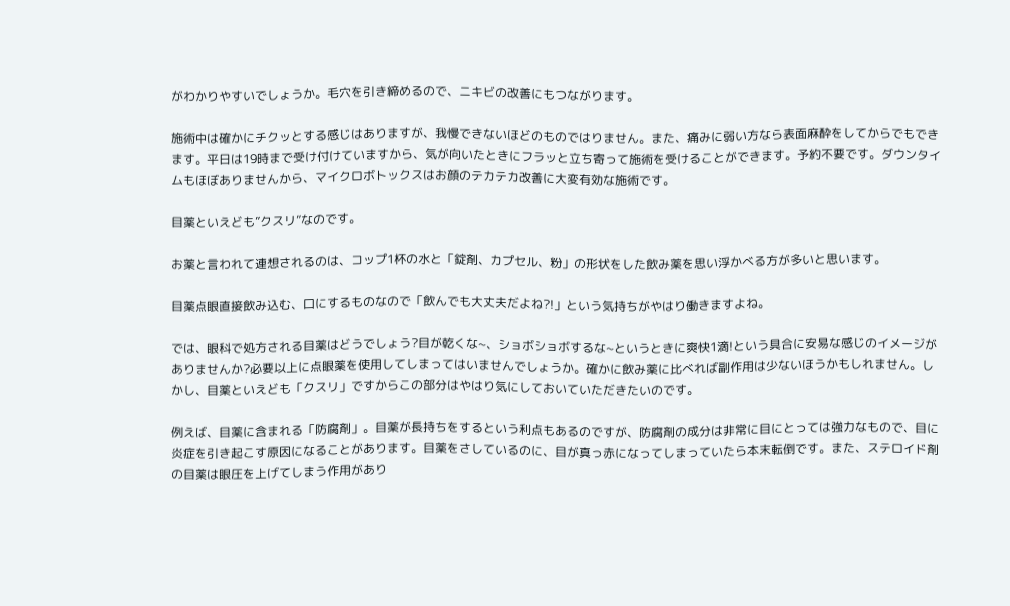がわかりやすいでしょうか。毛穴を引き締めるので、ニキビの改善にもつながります。

施術中は確かにチクッとする感じはありますが、我慢できないほどのものではりません。また、痛みに弱い方なら表面麻酔をしてからでもできます。平日は19時まで受け付けていますから、気が向いたときにフラッと立ち寄って施術を受けることができます。予約不要です。ダウンタイムもほぼありませんから、マイクロボトックスはお顔のテカテカ改善に大変有効な施術です。

目薬といえども”クスリ”なのです。

お薬と言われて連想されるのは、コップ1杯の水と「錠剤、カプセル、粉」の形状をした飲み薬を思い浮かべる方が多いと思います。

目薬点眼直接飲み込む、口にするものなので「飲んでも大丈夫だよね?!」という気持ちがやはり働きますよね。

では、眼科で処方される目薬はどうでしょう?目が乾くな~、ショボショボするな~というときに爽快1滴!という具合に安易な感じのイメージがありませんか?必要以上に点眼薬を使用してしまってはいませんでしょうか。確かに飲み薬に比べれば副作用は少ないほうかもしれません。しかし、目薬といえども「クスリ」ですからこの部分はやはり気にしておいていただきたいのです。

例えば、目薬に含まれる「防腐剤」。目薬が長持ちをするという利点もあるのですが、防腐剤の成分は非常に目にとっては強力なもので、目に炎症を引き起こす原因になることがあります。目薬をさしているのに、目が真っ赤になってしまっていたら本末転倒です。また、ステロイド剤の目薬は眼圧を上げてしまう作用があり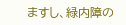ますし、緑内障の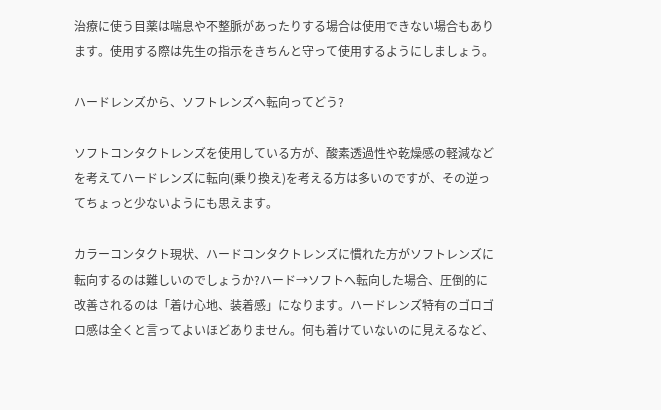治療に使う目薬は喘息や不整脈があったりする場合は使用できない場合もあります。使用する際は先生の指示をきちんと守って使用するようにしましょう。

ハードレンズから、ソフトレンズへ転向ってどう?

ソフトコンタクトレンズを使用している方が、酸素透過性や乾燥感の軽減などを考えてハードレンズに転向(乗り換え)を考える方は多いのですが、その逆ってちょっと少ないようにも思えます。

カラーコンタクト現状、ハードコンタクトレンズに慣れた方がソフトレンズに転向するのは難しいのでしょうか?ハード→ソフトへ転向した場合、圧倒的に改善されるのは「着け心地、装着感」になります。ハードレンズ特有のゴロゴロ感は全くと言ってよいほどありません。何も着けていないのに見えるなど、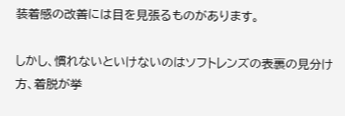装着感の改善には目を見張るものがあります。

しかし、慣れないといけないのはソフトレンズの表裏の見分け方、着脱が挙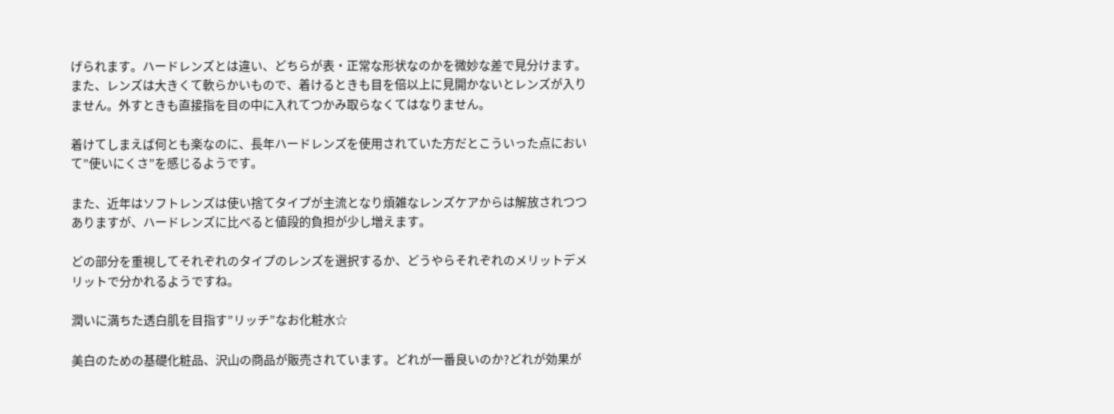げられます。ハードレンズとは違い、どちらが表・正常な形状なのかを微妙な差で見分けます。また、レンズは大きくて軟らかいもので、着けるときも目を倍以上に見開かないとレンズが入りません。外すときも直接指を目の中に入れてつかみ取らなくてはなりません。

着けてしまえば何とも楽なのに、長年ハードレンズを使用されていた方だとこういった点において”使いにくさ”を感じるようです。

また、近年はソフトレンズは使い捨てタイプが主流となり煩雑なレンズケアからは解放されつつありますが、ハードレンズに比べると値段的負担が少し増えます。

どの部分を重視してそれぞれのタイプのレンズを選択するか、どうやらそれぞれのメリットデメリットで分かれるようですね。

潤いに満ちた透白肌を目指す”リッチ”なお化粧水☆

美白のための基礎化粧品、沢山の商品が販売されています。どれが一番良いのか?どれが効果が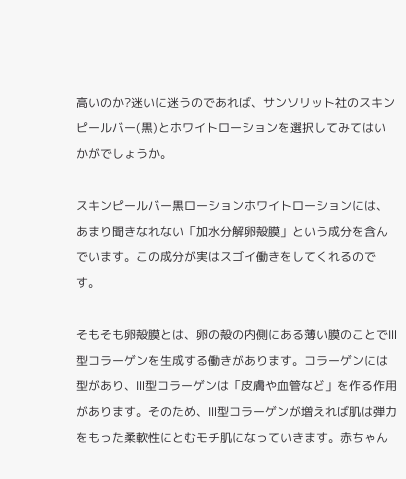高いのか?迷いに迷うのであれば、サンソリット社のスキンピールバー(黒)とホワイトローションを選択してみてはいかがでしょうか。

スキンピールバー黒ローションホワイトローションには、あまり聞きなれない「加水分解卵殻膜」という成分を含んでいます。この成分が実はスゴイ働きをしてくれるのです。

そもそも卵殻膜とは、卵の殻の内側にある薄い膜のことでⅢ型コラーゲンを生成する働きがあります。コラーゲンには型があり、Ⅲ型コラーゲンは「皮膚や血管など」を作る作用があります。そのため、Ⅲ型コラーゲンが増えれば肌は弾力をもった柔軟性にとむモチ肌になっていきます。赤ちゃん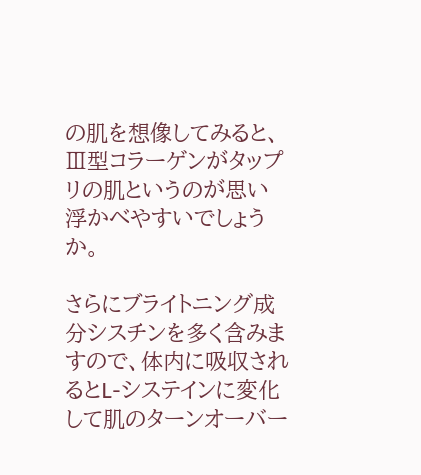の肌を想像してみると、Ⅲ型コラーゲンがタップリの肌というのが思い浮かべやすいでしょうか。

さらにブライトニング成分シスチンを多く含みますので、体内に吸収されるとL-システインに変化して肌のターンオーバー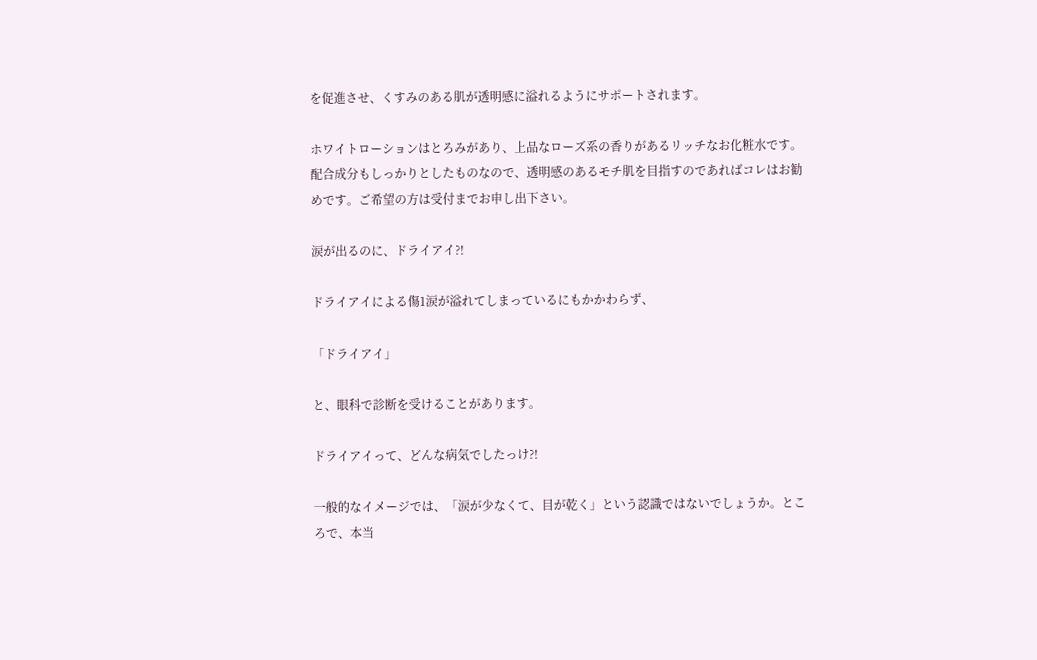を促進させ、くすみのある肌が透明感に溢れるようにサポートされます。

ホワイトローションはとろみがあり、上品なローズ系の香りがあるリッチなお化粧水です。配合成分もしっかりとしたものなので、透明感のあるモチ肌を目指すのであればコレはお勧めです。ご希望の方は受付までお申し出下さい。

涙が出るのに、ドライアイ?!

ドライアイによる傷1涙が溢れてしまっているにもかかわらず、

「ドライアイ」

と、眼科で診断を受けることがあります。

ドライアイって、どんな病気でしたっけ?!

一般的なイメージでは、「涙が少なくて、目が乾く」という認識ではないでしょうか。ところで、本当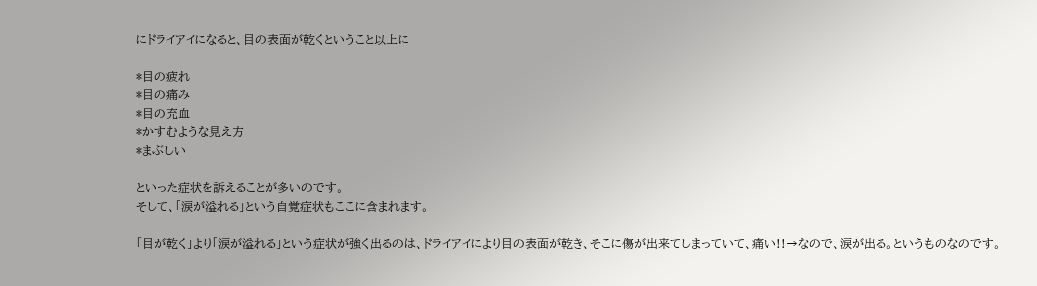にドライアイになると、目の表面が乾くということ以上に

*目の疲れ
*目の痛み
*目の充血
*かすむような見え方
*まぶしい

といった症状を訴えることが多いのです。
そして、「涙が溢れる」という自覚症状もここに含まれます。

「目が乾く」より「涙が溢れる」という症状が強く出るのは、ドライアイにより目の表面が乾き、そこに傷が出来てしまっていて、痛い!!→なので、涙が出る。というものなのです。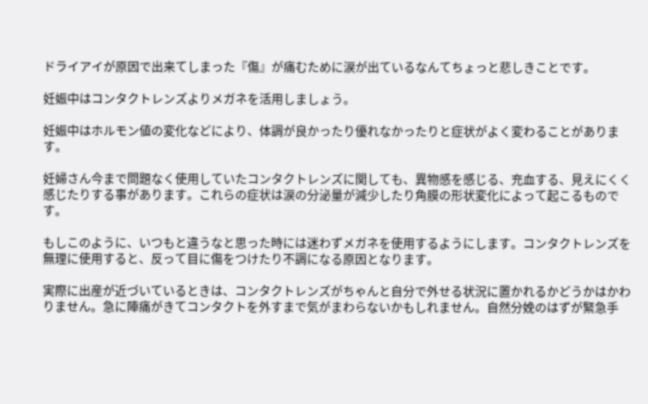ドライアイが原因で出来てしまった『傷』が痛むために涙が出ているなんてちょっと悲しきことです。

妊娠中はコンタクトレンズよりメガネを活用しましょう。

妊娠中はホルモン値の変化などにより、体調が良かったり優れなかったりと症状がよく変わることがあります。

妊婦さん今まで問題なく使用していたコンタクトレンズに関しても、異物感を感じる、充血する、見えにくく感じたりする事があります。これらの症状は涙の分泌量が減少したり角膜の形状変化によって起こるものです。

もしこのように、いつもと違うなと思った時には迷わずメガネを使用するようにします。コンタクトレンズを無理に使用すると、反って目に傷をつけたり不調になる原因となります。

実際に出産が近づいているときは、コンタクトレンズがちゃんと自分で外せる状況に置かれるかどうかはかわりません。急に陣痛がきてコンタクトを外すまで気がまわらないかもしれません。自然分娩のはずが緊急手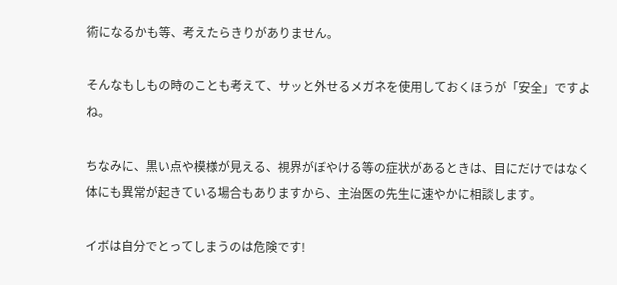術になるかも等、考えたらきりがありません。

そんなもしもの時のことも考えて、サッと外せるメガネを使用しておくほうが「安全」ですよね。

ちなみに、黒い点や模様が見える、視界がぼやける等の症状があるときは、目にだけではなく体にも異常が起きている場合もありますから、主治医の先生に速やかに相談します。

イボは自分でとってしまうのは危険です!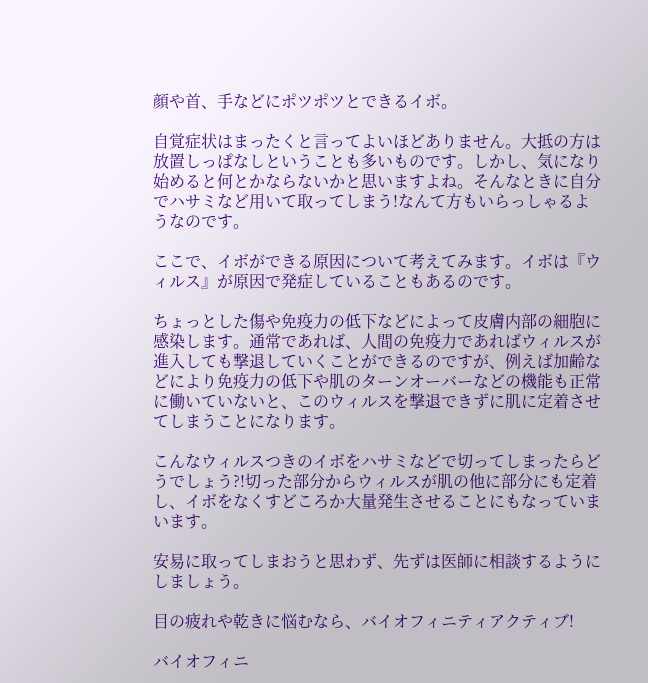顔や首、手などにポツポツとできるイボ。

自覚症状はまったくと言ってよいほどありません。大抵の方は放置しっぱなしということも多いものです。しかし、気になり始めると何とかならないかと思いますよね。そんなときに自分でハサミなど用いて取ってしまう!なんて方もいらっしゃるようなのです。

ここで、イボができる原因について考えてみます。イボは『ウィルス』が原因で発症していることもあるのです。

ちょっとした傷や免疫力の低下などによって皮膚内部の細胞に感染します。通常であれば、人間の免疫力であればウィルスが進入しても撃退していくことができるのですが、例えば加齢などにより免疫力の低下や肌のターンオーバーなどの機能も正常に働いていないと、このウィルスを撃退できずに肌に定着させてしまうことになります。

こんなウィルスつきのイボをハサミなどで切ってしまったらどうでしょう?!切った部分からウィルスが肌の他に部分にも定着し、イボをなくすどころか大量発生させることにもなっていまいます。

安易に取ってしまおうと思わず、先ずは医師に相談するようにしましょう。

目の疲れや乾きに悩むなら、バイオフィニティアクティブ!

バイオフィニ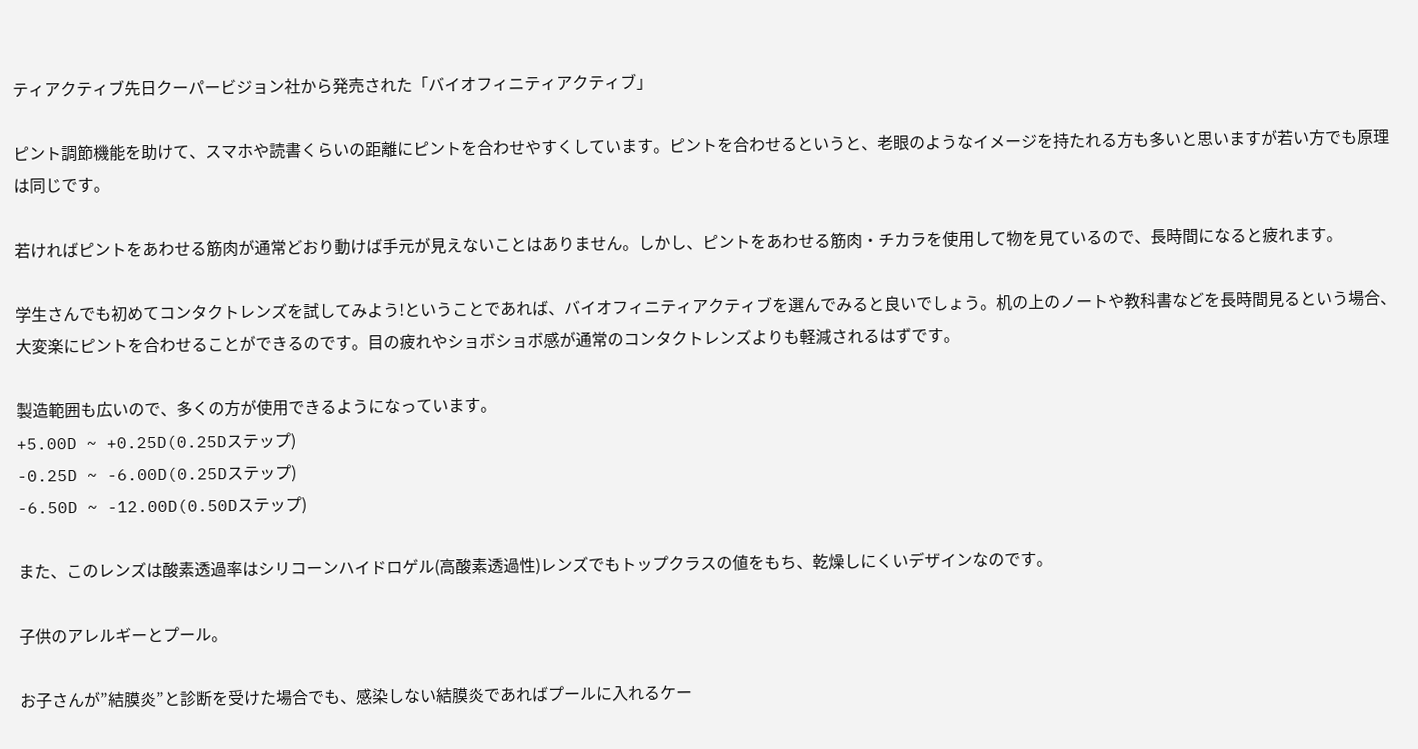ティアクティブ先日クーパービジョン社から発売された「バイオフィニティアクティブ」

ピント調節機能を助けて、スマホや読書くらいの距離にピントを合わせやすくしています。ピントを合わせるというと、老眼のようなイメージを持たれる方も多いと思いますが若い方でも原理は同じです。

若ければピントをあわせる筋肉が通常どおり動けば手元が見えないことはありません。しかし、ピントをあわせる筋肉・チカラを使用して物を見ているので、長時間になると疲れます。

学生さんでも初めてコンタクトレンズを試してみよう!ということであれば、バイオフィニティアクティブを選んでみると良いでしょう。机の上のノートや教科書などを長時間見るという場合、大変楽にピントを合わせることができるのです。目の疲れやショボショボ感が通常のコンタクトレンズよりも軽減されるはずです。

製造範囲も広いので、多くの方が使用できるようになっています。
+5.00D ~ +0.25D(0.25Dステップ)
-0.25D ~ -6.00D(0.25Dステップ)
-6.50D ~ -12.00D(0.50Dステップ)

また、このレンズは酸素透過率はシリコーンハイドロゲル(高酸素透過性)レンズでもトップクラスの値をもち、乾燥しにくいデザインなのです。

子供のアレルギーとプール。

お子さんが”結膜炎”と診断を受けた場合でも、感染しない結膜炎であればプールに入れるケー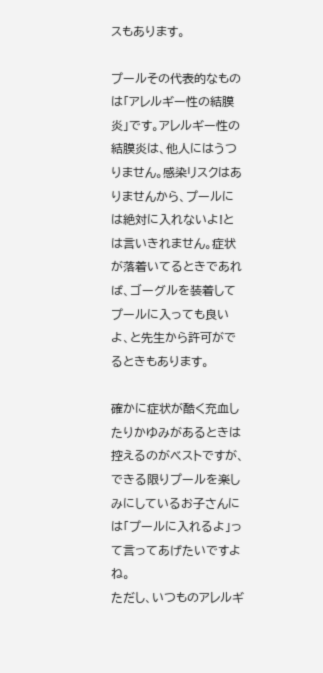スもあります。

プールその代表的なものは「アレルギー性の結膜炎」です。アレルギー性の結膜炎は、他人にはうつりません。感染リスクはありませんから、プールには絶対に入れないよ!とは言いきれません。症状が落着いてるときであれば、ゴーグルを装着してプールに入っても良いよ、と先生から許可がでるときもあります。

確かに症状が酷く充血したりかゆみがあるときは控えるのがベストですが、できる限りプールを楽しみにしているお子さんには「プールに入れるよ」って言ってあげたいですよね。
ただし、いつものアレルギ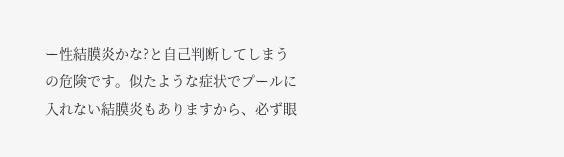ー性結膜炎かな?と自己判断してしまうの危険です。似たような症状でプールに入れない結膜炎もありますから、必ず眼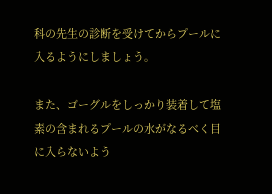科の先生の診断を受けてからプールに入るようにしましょう。

また、ゴーグルをしっかり装着して塩素の含まれるプールの水がなるべく目に入らないよう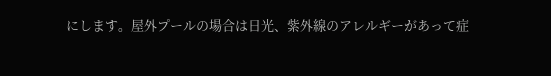にします。屋外プールの場合は日光、紫外線のアレルギーがあって症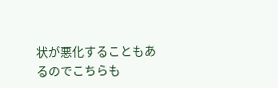状が悪化することもあるのでこちらも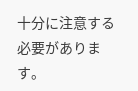十分に注意する必要があります。